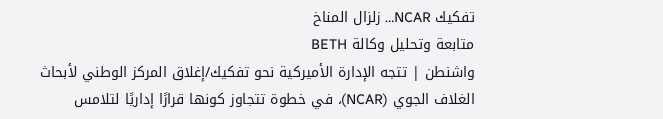تفكيك NCAR… زلزال المناخ
متابعة وتحليل وكالة BETH
واشنطن | تتجه الإدارة الأميركية نحو تفكيك/إغلاق المركز الوطني لأبحاث الغلاف الجوي (NCAR)، في خطوة تتجاوز كونها قرارًا إداريًا لتلامس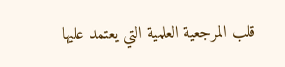قلب المرجعية العلمية التي يعتمد عليها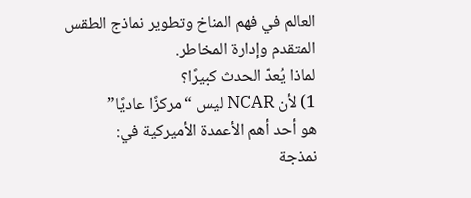العالم في فهم المناخ وتطوير نماذج الطقس المتقدم وإدارة المخاطر.
لماذا يُعدّ الحدث كبيرًا؟
1) لأن NCAR ليس “مركزًا عاديًا”
هو أحد أهم الأعمدة الأميركية في:
نمذجة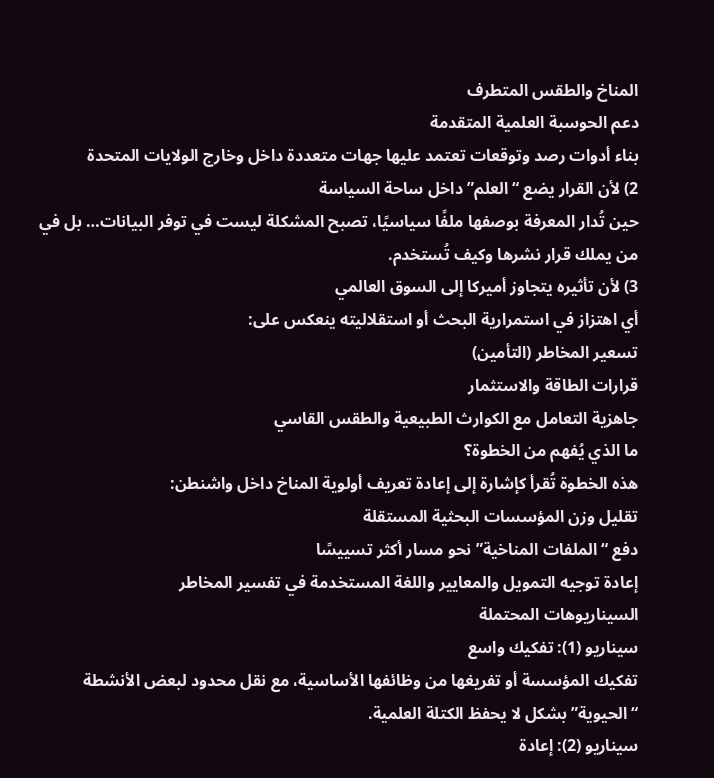المناخ والطقس المتطرف
دعم الحوسبة العلمية المتقدمة
بناء أدوات رصد وتوقعات تعتمد عليها جهات متعددة داخل وخارج الولايات المتحدة
2) لأن القرار يضع “العلم” داخل ساحة السياسة
حين تُدار المعرفة بوصفها ملفًا سياسيًا، تصبح المشكلة ليست في توفر البيانات… بل في من يملك قرار نشرها وكيف تُستخدم.
3) لأن تأثيره يتجاوز أميركا إلى السوق العالمي
أي اهتزاز في استمرارية البحث أو استقلاليته ينعكس على:
تسعير المخاطر (التأمين)
قرارات الطاقة والاستثمار
جاهزية التعامل مع الكوارث الطبيعية والطقس القاسي
ما الذي يُفهم من الخطوة؟
هذه الخطوة تُقرأ كإشارة إلى إعادة تعريف أولوية المناخ داخل واشنطن:
تقليل وزن المؤسسات البحثية المستقلة
دفع “الملفات المناخية” نحو مسار أكثر تسييسًا
إعادة توجيه التمويل والمعايير واللغة المستخدمة في تفسير المخاطر
السيناريوهات المحتملة
سيناريو (1): تفكيك واسع
تفكيك المؤسسة أو تفريغها من وظائفها الأساسية، مع نقل محدود لبعض الأنشطة “الحيوية” بشكل لا يحفظ الكتلة العلمية.
سيناريو (2): إعادة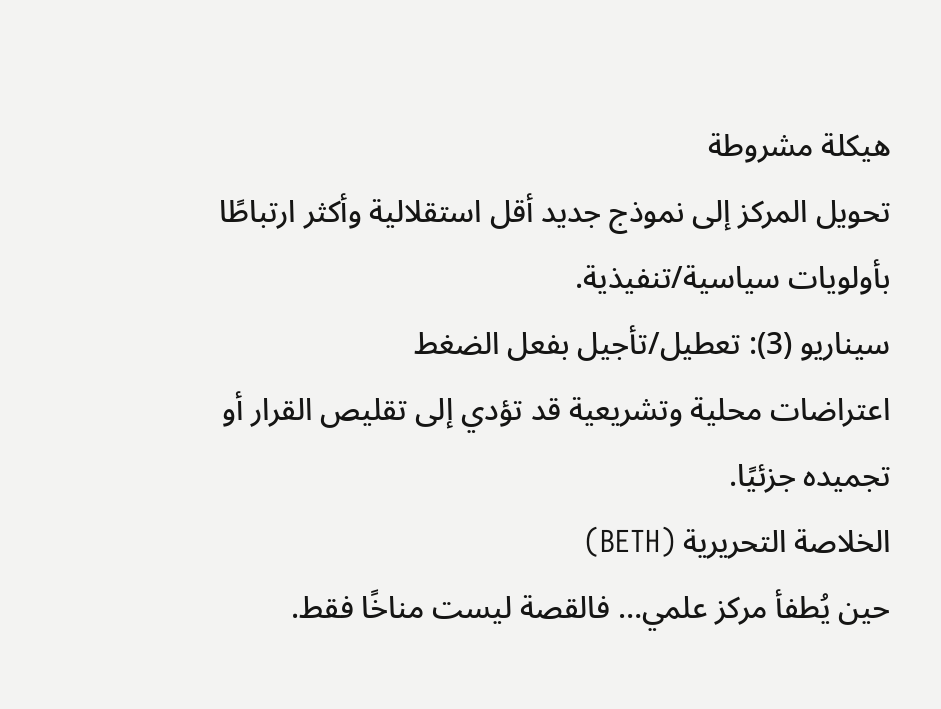هيكلة مشروطة
تحويل المركز إلى نموذج جديد أقل استقلالية وأكثر ارتباطًا بأولويات سياسية/تنفيذية.
سيناريو (3): تعطيل/تأجيل بفعل الضغط
اعتراضات محلية وتشريعية قد تؤدي إلى تقليص القرار أو تجميده جزئيًا.
الخلاصة التحريرية (BETH)
حين يُطفأ مركز علمي… فالقصة ليست مناخًا فقط.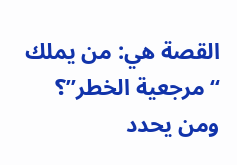القصة هي: من يملك “مرجعية الخطر”؟
ومن يحدد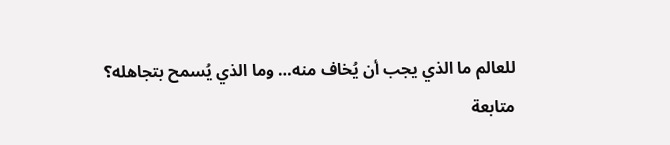للعالم ما الذي يجب أن يُخاف منه… وما الذي يُسمح بتجاهله؟
متابعة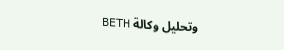وتحليل وكالة BETH